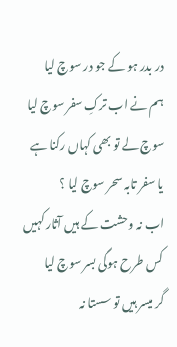در بدر ہو کے جو در سوچ لیا
ہم نے اب ترکِ سفر سوچ لیا
سوچ لے تو بھی کہاں رکنا ہے
یا سفر تابہ سحر سوچ لیا ؟
اب نہ وحشت کے ہیں آثار کہیں
کس طرح ہوگی بسر سوچ لیا
گر میسر ہیں تو سستا نہ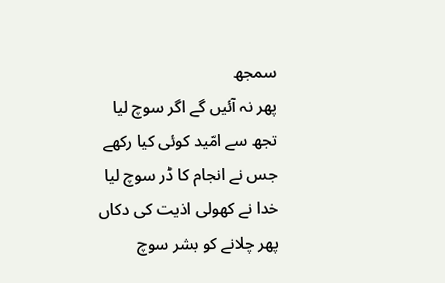سمجھ
پھر نہ آئیں گے اگر سوچ لیا
تجھ سے امّید کوئی کیا رکھے
جس نے انجام کا ڈر سوچ لیا
خدا نے کھولی اذیت کی دکاں
پھر چلانے کو بشر سوچ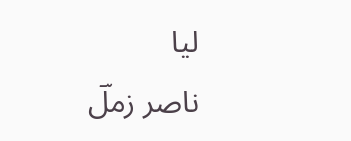لیا
ناصر زملؔ